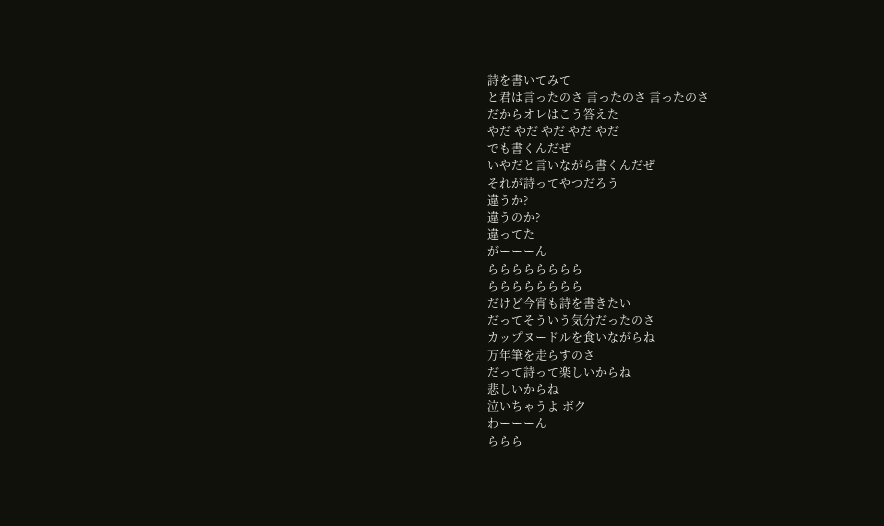詩を書いてみて
と君は言ったのさ 言ったのさ 言ったのさ
だからオレはこう答えた
やだ やだ やだ やだ やだ
でも書くんだぜ
いやだと言いながら書くんだぜ
それが詩ってやつだろう
違うか?
違うのか?
違ってた
がーーーん
らららららららら
らららららららら
だけど今宵も詩を書きたい
だってそういう気分だったのさ
カップヌードルを食いながらね
万年筆を走らすのさ
だって詩って楽しいからね
悲しいからね
泣いちゃうよ ボク
わーーーん
ららら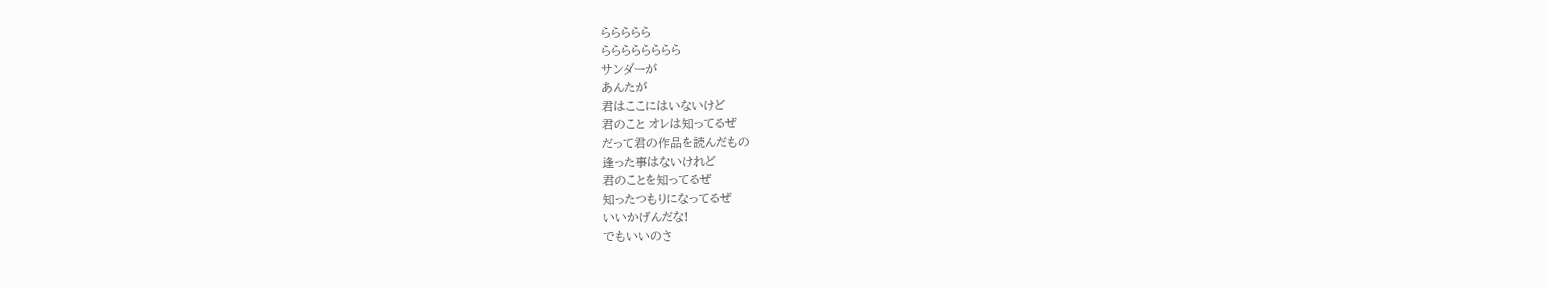ららららら
らららららららら
サンダーが
あんたが
君はここにはいないけど
君のこと オレは知ってるぜ
だって君の作品を読んだもの
逢った事はないけれど
君のことを知ってるぜ
知ったつもりになってるぜ
いいかげんだな!
でもいいのさ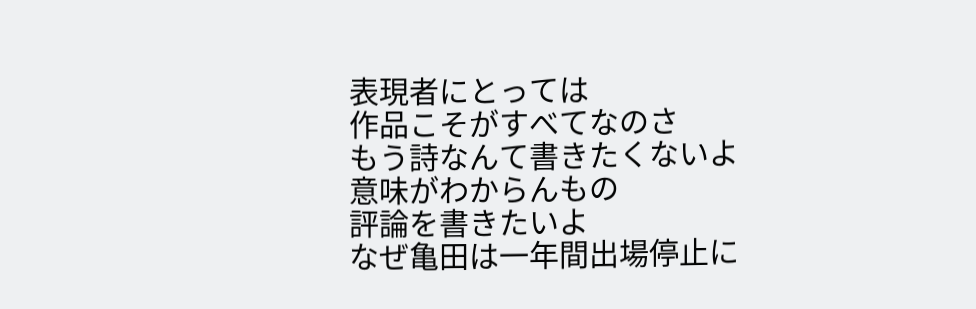表現者にとっては
作品こそがすべてなのさ
もう詩なんて書きたくないよ
意味がわからんもの
評論を書きたいよ
なぜ亀田は一年間出場停止に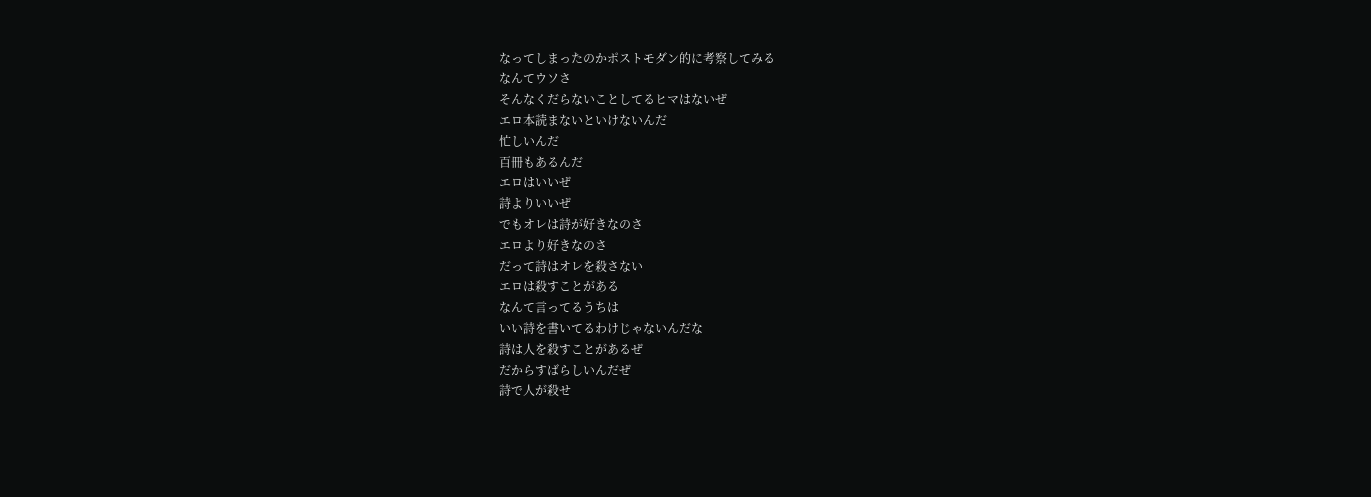なってしまったのかポストモダン的に考察してみる
なんてウソさ
そんなくだらないことしてるヒマはないぜ
エロ本読まないといけないんだ
忙しいんだ
百冊もあるんだ
エロはいいぜ
詩よりいいぜ
でもオレは詩が好きなのさ
エロより好きなのさ
だって詩はオレを殺さない
エロは殺すことがある
なんて言ってるうちは
いい詩を書いてるわけじゃないんだな
詩は人を殺すことがあるぜ
だからすばらしいんだぜ
詩で人が殺せ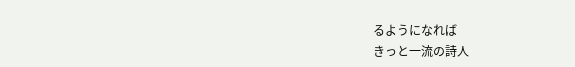るようになれば
きっと一流の詩人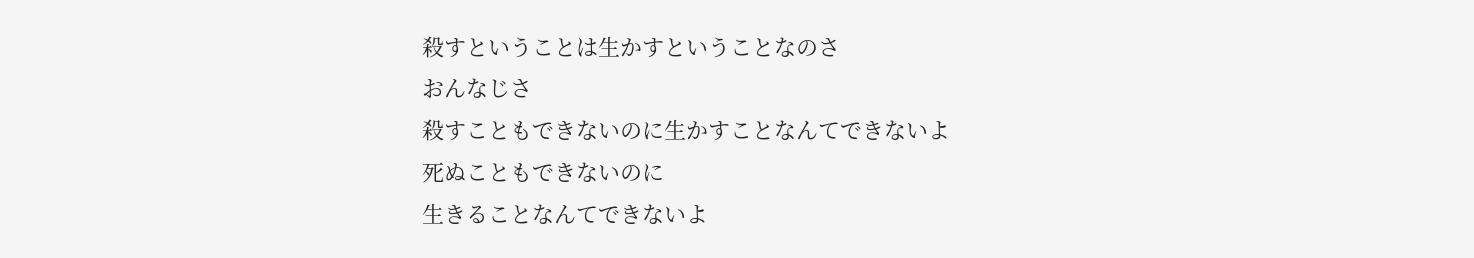殺すということは生かすということなのさ
おんなじさ
殺すこともできないのに生かすことなんてできないよ
死ぬこともできないのに
生きることなんてできないよ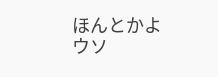ほんとかよ
ウソ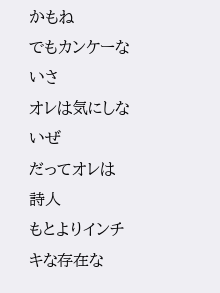かもね
でもカンケーないさ
オレは気にしないぜ
だってオレは詩人
もとよりインチキな存在な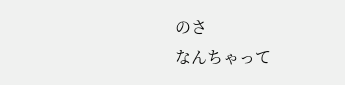のさ
なんちゃって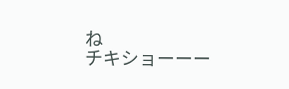ね
チキショーーー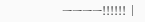ーーーー!!!!!! |